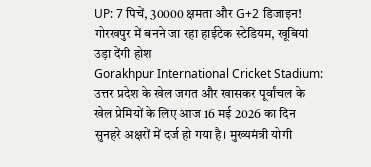UP: 7 पिचें, 30000 क्षमता और G+2 डिजाइन! गोरखपुर में बनने जा रहा हाईटेक स्टेडियम, खूबियां उड़ा देंगी होश
Gorakhpur International Cricket Stadium: उत्तर प्रदेश के खेल जगत और खासकर पूर्वांचल के खेल प्रेमियों के लिए आज 16 मई 2026 का दिन सुनहरे अक्षरों में दर्ज हो गया है। मुख्यमंत्री योगी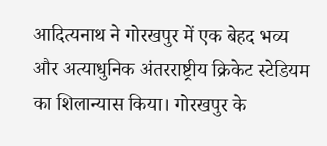आदित्यनाथ ने गोरखपुर में एक बेहद भव्य और अत्याधुनिक अंतरराष्ट्रीय क्रिकेट स्टेडियम का शिलान्यास किया। गोरखपुर के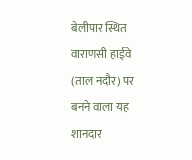बेलीपार स्थित वाराणसी हाईवे (ताल नदौर) पर बनने वाला यह शानदार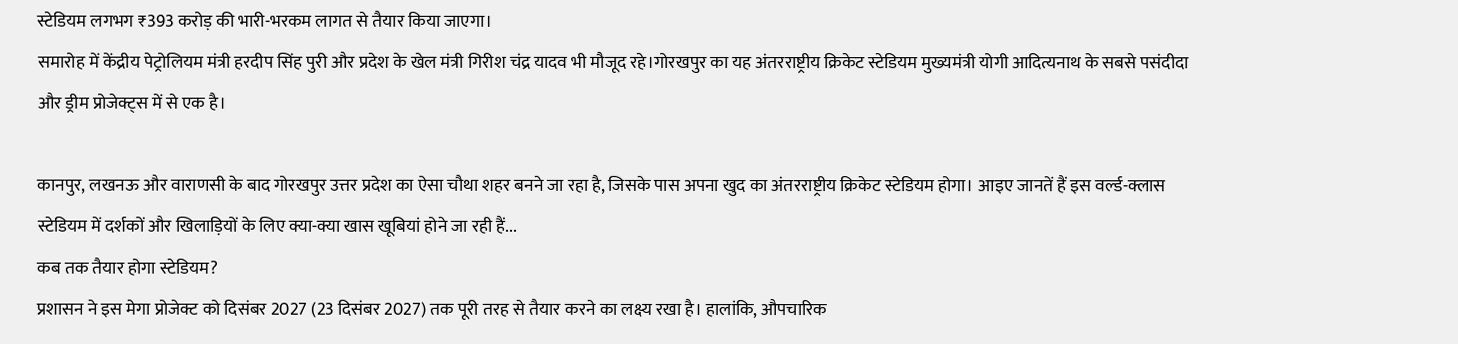स्टेडियम लगभग ₹393 करोड़ की भारी-भरकम लागत से तैयार किया जाएगा।
समारोह में केंद्रीय पेट्रोलियम मंत्री हरदीप सिंह पुरी और प्रदेश के खेल मंत्री गिरीश चंद्र यादव भी मौजूद रहे।गोरखपुर का यह अंतरराष्ट्रीय क्रिकेट स्टेडियम मुख्यमंत्री योगी आदित्यनाथ के सबसे पसंदीदा और ड्रीम प्रोजेक्ट्स में से एक है।

कानपुर, लखनऊ और वाराणसी के बाद गोरखपुर उत्तर प्रदेश का ऐसा चौथा शहर बनने जा रहा है, जिसके पास अपना खुद का अंतरराष्ट्रीय क्रिकेट स्टेडियम होगा। आइए जानतें हैं इस वर्ल्ड-क्लास स्टेडियम में दर्शकों और खिलाड़ियों के लिए क्या-क्या खास खूबियां होने जा रही हैं...
कब तक तैयार होगा स्टेडियम?
प्रशासन ने इस मेगा प्रोजेक्ट को दिसंबर 2027 (23 दिसंबर 2027) तक पूरी तरह से तैयार करने का लक्ष्य रखा है। हालांकि, औपचारिक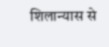शिलान्यास से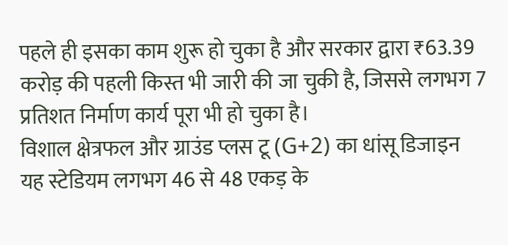पहले ही इसका काम शुरू हो चुका है और सरकार द्वारा ₹63.39 करोड़ की पहली किस्त भी जारी की जा चुकी है, जिससे लगभग 7 प्रतिशत निर्माण कार्य पूरा भी हो चुका है।
विशाल क्षेत्रफल और ग्राउंड प्लस टू (G+2) का धांसू डिजाइन
यह स्टेडियम लगभग 46 से 48 एकड़ के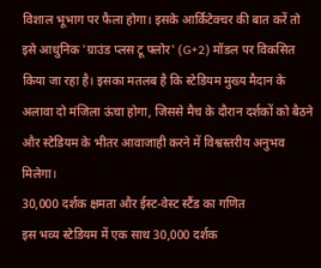विशाल भूभाग पर फैला होगा। इसके आर्किटेक्चर की बात करें तो इसे आधुनिक 'ग्राउंड प्लस टू फ्लोर' (G+2) मॉडल पर विकसित किया जा रहा है। इसका मतलब है कि स्टेडियम मुख्य मैदान के अलावा दो मंजिला ऊंचा होगा, जिससे मैच के दौरान दर्शकों को बैठने और स्टेडियम के भीतर आवाजाही करने में विश्वस्तरीय अनुभव मिलेगा।
30,000 दर्शक क्षमता और ईस्ट-वेस्ट स्टैंड का गणित
इस भव्य स्टेडियम में एक साथ 30,000 दर्शक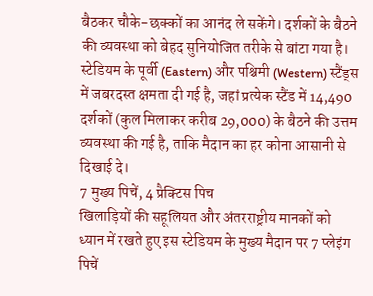बैठकर चौके-छक्कों का आनंद ले सकेंगे। दर्शकों के बैठने की व्यवस्था को बेहद सुनियोजित तरीके से बांटा गया है। स्टेडियम के पूर्वी (Eastern) और पश्चिमी (Western) स्टैंड्स में जबरदस्त क्षमता दी गई है, जहां प्रत्येक स्टैंड में 14,490 दर्शकों (कुल मिलाकर करीब 29,000) के बैठने की उत्तम व्यवस्था की गई है, ताकि मैदान का हर कोना आसानी से दिखाई दे।
7 मुख्य पिचें, 4 प्रैक्टिस पिच
खिलाड़ियों की सहूलियत और अंतरराष्ट्रीय मानकों को ध्यान में रखते हुए इस स्टेडियम के मुख्य मैदान पर 7 प्लेइंग पिचें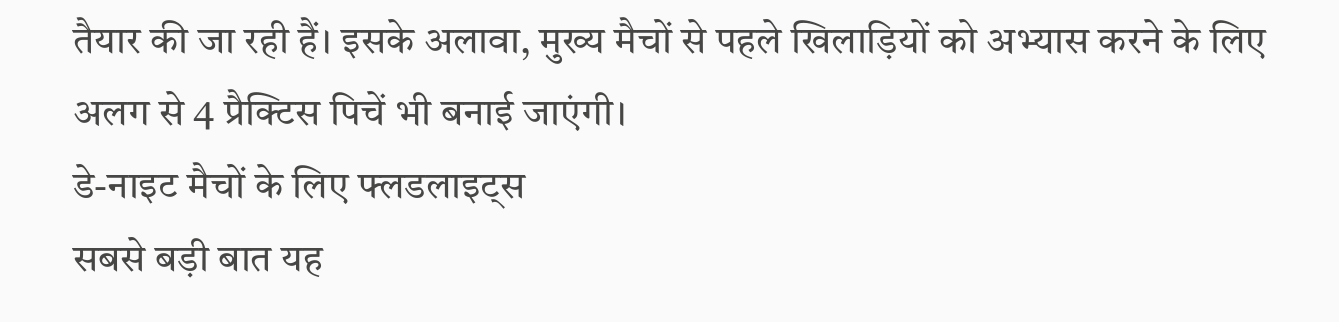तैयार की जा रही हैं। इसके अलावा, मुख्य मैचों से पहले खिलाड़ियों को अभ्यास करने के लिए अलग से 4 प्रैक्टिस पिचें भी बनाई जाएंगी।
डे-नाइट मैचों के लिए फ्लडलाइट्स
सबसे बड़ी बात यह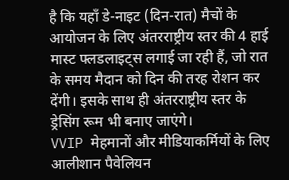है कि यहाँ डे-नाइट (दिन-रात) मैचों के आयोजन के लिए अंतरराष्ट्रीय स्तर की 4 हाई मास्ट फ्लडलाइट्स लगाई जा रही हैं, जो रात के समय मैदान को दिन की तरह रोशन कर देंगी। इसके साथ ही अंतरराष्ट्रीय स्तर के ड्रेसिंग रूम भी बनाए जाएंगे।
VVIP मेहमानों और मीडियाकर्मियों के लिए आलीशान पैवेलियन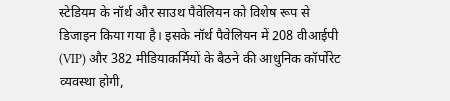स्टेडियम के नॉर्थ और साउथ पैवेलियन को विशेष रूप से डिजाइन किया गया है। इसके नॉर्थ पैवेलियन में 208 वीआईपी (VIP) और 382 मीडियाकर्मियों के बैठने की आधुनिक कॉर्पोरेट व्यवस्था होगी,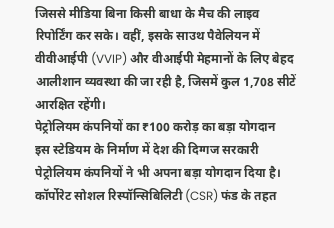जिससे मीडिया बिना किसी बाधा के मैच की लाइव रिपोर्टिंग कर सके। वहीं, इसके साउथ पैवेलियन में वीवीआईपी (VVIP) और वीआईपी मेहमानों के लिए बेहद आलीशान व्यवस्था की जा रही है, जिसमें कुल 1,708 सीटें आरक्षित रहेंगी।
पेट्रोलियम कंपनियों का ₹100 करोड़ का बड़ा योगदान
इस स्टेडियम के निर्माण में देश की दिग्गज सरकारी पेट्रोलियम कंपनियों ने भी अपना बड़ा योगदान दिया है। कॉर्पोरेट सोशल रिस्पॉन्सिबिलिटी (CSR) फंड के तहत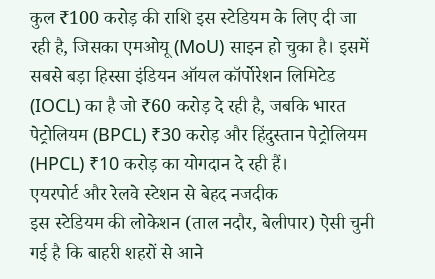कुल ₹100 करोड़ की राशि इस स्टेडियम के लिए दी जा रही है, जिसका एमओयू (MoU) साइन हो चुका है। इसमें सबसे बड़ा हिस्सा इंडियन ऑयल कॉर्पोरेशन लिमिटेड (IOCL) का है जो ₹60 करोड़ दे रही है, जबकि भारत पेट्रोलियम (BPCL) ₹30 करोड़ और हिंदुस्तान पेट्रोलियम (HPCL) ₹10 करोड़ का योगदान दे रही हैं।
एयरपोर्ट और रेलवे स्टेशन से बेहद नजदीक
इस स्टेडियम की लोकेशन (ताल नदौर, बेलीपार) ऐसी चुनी गई है कि बाहरी शहरों से आने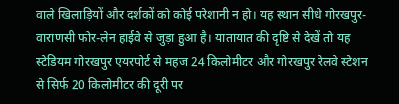वाले खिलाड़ियों और दर्शकों को कोई परेशानी न हो। यह स्थान सीधे गोरखपुर-वाराणसी फोर-लेन हाईवे से जुड़ा हुआ है। यातायात की दृष्टि से देखें तो यह स्टेडियम गोरखपुर एयरपोर्ट से महज 24 किलोमीटर और गोरखपुर रेलवे स्टेशन से सिर्फ 20 किलोमीटर की दूरी पर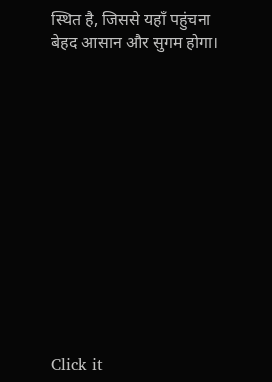स्थित है, जिससे यहाँ पहुंचना बेहद आसान और सुगम होगा।













Click it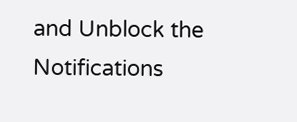and Unblock the Notifications